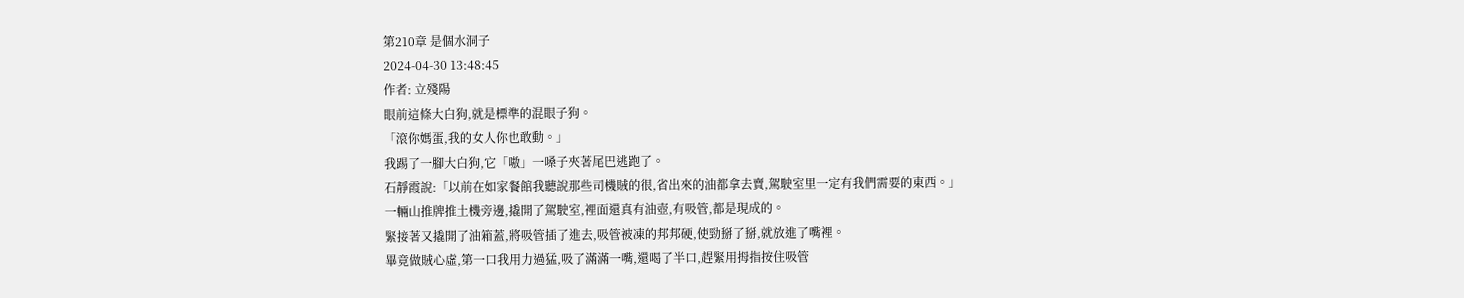第210章 是個水洞子
2024-04-30 13:48:45
作者: 立殘陽
眼前這條大白狗,就是標準的混眼子狗。
「滾你媽蛋,我的女人你也敢動。」
我踢了一腳大白狗,它「嗷」一嗓子夾著尾巴逃跑了。
石靜霞說:「以前在如家餐館我聽說那些司機賊的很,省出來的油都拿去賣,駕駛室里一定有我們需要的東西。」
一輛山推牌推土機旁邊,撬開了駕駛室,裡面還真有油壺,有吸管,都是現成的。
緊接著又撬開了油箱蓋,將吸管插了進去,吸管被凍的邦邦硬,使勁掰了掰,就放進了嘴裡。
畢竟做賊心虛,第一口我用力過猛,吸了滿滿一嘴,還喝了半口,趕緊用拇指按住吸管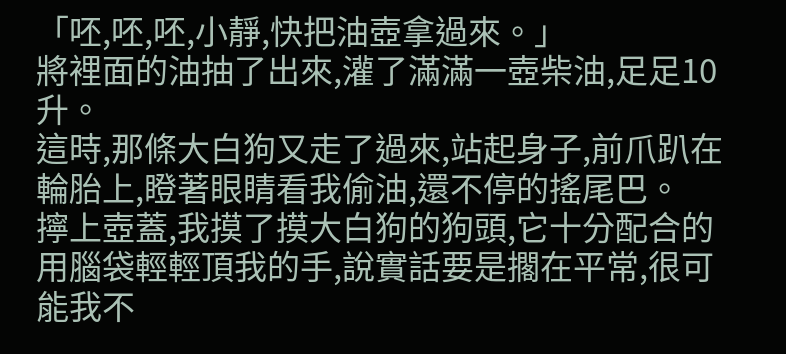「呸,呸,呸,小靜,快把油壺拿過來。」
將裡面的油抽了出來,灌了滿滿一壺柴油,足足10升。
這時,那條大白狗又走了過來,站起身子,前爪趴在輪胎上,瞪著眼睛看我偷油,還不停的搖尾巴。
擰上壺蓋,我摸了摸大白狗的狗頭,它十分配合的用腦袋輕輕頂我的手,說實話要是擱在平常,很可能我不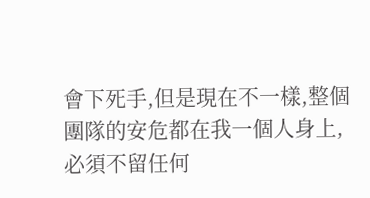會下死手,但是現在不一樣,整個團隊的安危都在我一個人身上,必須不留任何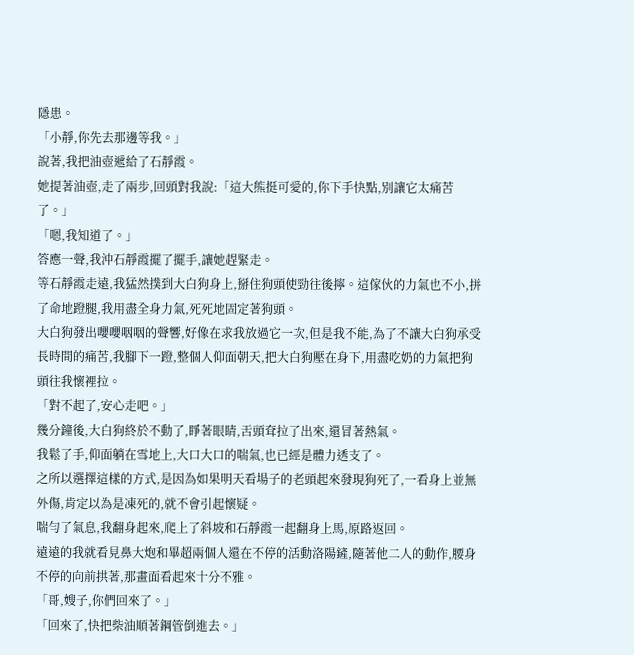隱患。
「小靜,你先去那邊等我。」
說著,我把油壺遞給了石靜霞。
她提著油壺,走了兩步,回頭對我說:「這大熊挺可愛的,你下手快點,別讓它太痛苦了。」
「嗯,我知道了。」
答應一聲,我沖石靜霞擺了擺手,讓她趕緊走。
等石靜霞走遠,我猛然撲到大白狗身上,掰住狗頭使勁往後擰。這傢伙的力氣也不小,拼了命地蹬腿,我用盡全身力氣,死死地固定著狗頭。
大白狗發出嚶嚶咽咽的聲響,好像在求我放過它一次,但是我不能,為了不讓大白狗承受長時間的痛苦,我腳下一蹬,整個人仰面朝天,把大白狗壓在身下,用盡吃奶的力氣把狗頭往我懷裡拉。
「對不起了,安心走吧。」
幾分鐘後,大白狗終於不動了,睜著眼睛,舌頭耷拉了出來,還冒著熱氣。
我鬆了手,仰面躺在雪地上,大口大口的喘氣,也已經是體力透支了。
之所以選擇這樣的方式,是因為如果明天看場子的老頭起來發現狗死了,一看身上並無外傷,肯定以為是凍死的,就不會引起懷疑。
喘勻了氣息,我翻身起來,爬上了斜坡和石靜霞一起翻身上馬,原路返回。
遠遠的我就看見鼻大炮和畢超兩個人還在不停的活動洛陽鏟,隨著他二人的動作,腰身不停的向前拱著,那畫面看起來十分不雅。
「哥,嫂子,你們回來了。」
「回來了,快把柴油順著鋼管倒進去。」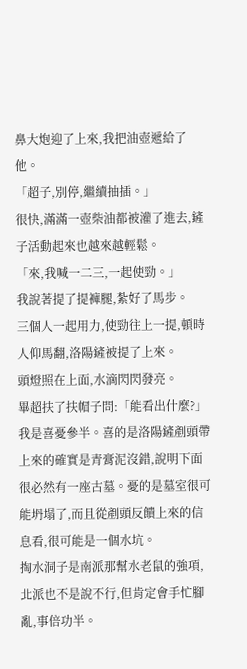鼻大炮迎了上來,我把油壺遞給了他。
「超子,別停,繼續抽插。」
很快,滿滿一壺柴油都被灌了進去,鏟子活動起來也越來越輕鬆。
「來,我喊一二三,一起使勁。」
我說著提了提褲腿,紮好了馬步。
三個人一起用力,使勁往上一提,頓時人仰馬翻,洛陽鏟被提了上來。
頭燈照在上面,水滴閃閃發亮。
畢超扶了扶帽子問:「能看出什麼?」
我是喜憂參半。喜的是洛陽鏟剷頭帶上來的確實是青膏泥沒錯,說明下面很必然有一座古墓。憂的是墓室很可能坍塌了,而且從剷頭反饋上來的信息看,很可能是一個水坑。
掏水洞子是南派那幫水老鼠的強項,北派也不是說不行,但肯定會手忙腳亂,事倍功半。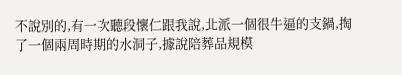不說別的,有一次聽段懷仁跟我說,北派一個很牛逼的支鍋,掏了一個兩周時期的水洞子,據說陪葬品規模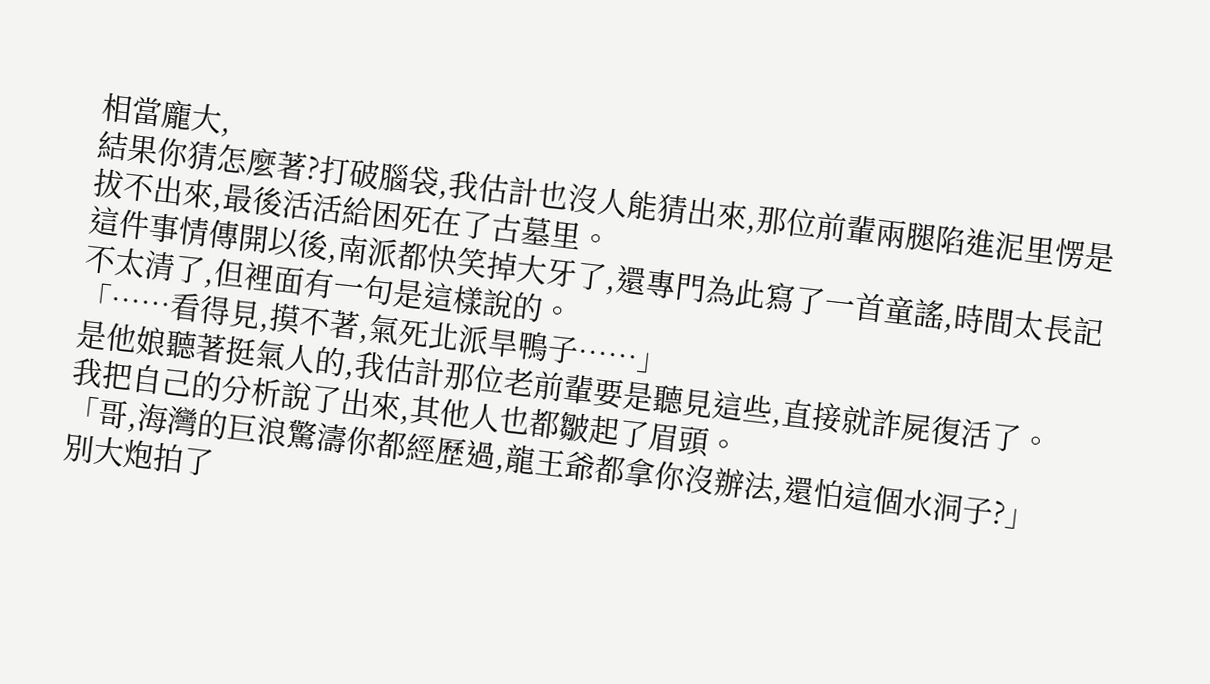相當龐大,
結果你猜怎麼著?打破腦袋,我估計也沒人能猜出來,那位前輩兩腿陷進泥里愣是拔不出來,最後活活給困死在了古墓里。
這件事情傳開以後,南派都快笑掉大牙了,還專門為此寫了一首童謠,時間太長記不太清了,但裡面有一句是這樣說的。
「……看得見,摸不著,氣死北派旱鴨子……」
是他娘聽著挺氣人的,我估計那位老前輩要是聽見這些,直接就詐屍復活了。
我把自己的分析說了出來,其他人也都皺起了眉頭。
「哥,海灣的巨浪驚濤你都經歷過,龍王爺都拿你沒辦法,還怕這個水洞子?」
別大炮拍了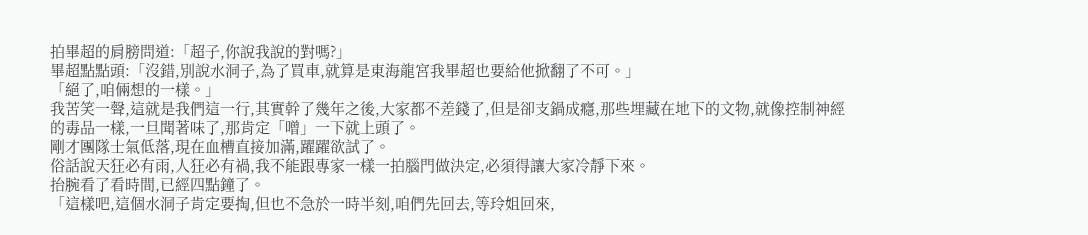拍畢超的肩膀問道:「超子,你說我說的對嗎?」
畢超點點頭:「沒錯,別說水洞子,為了買車,就算是東海龍宮我畢超也要給他掀翻了不可。」
「絕了,咱倆想的一樣。」
我苦笑一聲,這就是我們這一行,其實幹了幾年之後,大家都不差錢了,但是卻支鍋成癮,那些埋藏在地下的文物,就像控制神經的毒品一樣,一旦聞著味了,那肯定「噌」一下就上頭了。
剛才團隊士氣低落,現在血槽直接加滿,躍躍欲試了。
俗話說天狂必有雨,人狂必有禍,我不能跟專家一樣一拍腦門做決定,必須得讓大家冷靜下來。
抬腕看了看時間,已經四點鐘了。
「這樣吧,這個水洞子肯定要掏,但也不急於一時半刻,咱們先回去,等玲姐回來,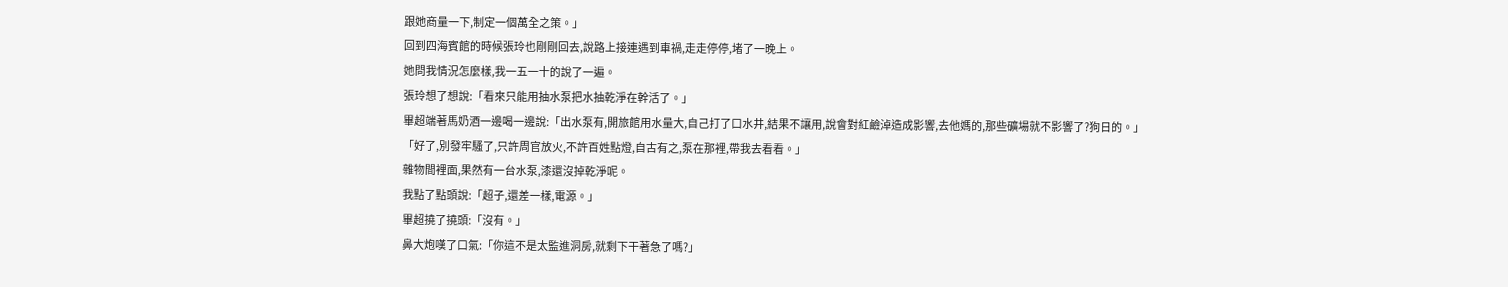跟她商量一下,制定一個萬全之策。」
回到四海賓館的時候張玲也剛剛回去,說路上接連遇到車禍,走走停停,堵了一晚上。
她問我情況怎麼樣,我一五一十的說了一遍。
張玲想了想說:「看來只能用抽水泵把水抽乾淨在幹活了。」
畢超端著馬奶酒一邊喝一邊說:「出水泵有,開旅館用水量大,自己打了口水井,結果不讓用,說會對紅鹼淖造成影響,去他媽的,那些礦場就不影響了?狗日的。」
「好了,別發牢騷了,只許周官放火,不許百姓點燈,自古有之,泵在那裡,帶我去看看。」
雜物間裡面,果然有一台水泵,漆還沒掉乾淨呢。
我點了點頭說:「超子,還差一樣,電源。」
畢超撓了撓頭:「沒有。」
鼻大炮嘆了口氣:「你這不是太監進洞房,就剩下干著急了嗎?」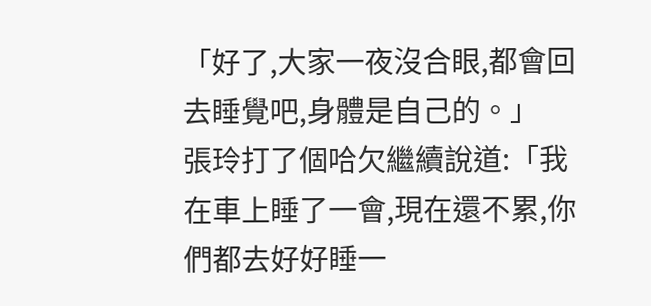「好了,大家一夜沒合眼,都會回去睡覺吧,身體是自己的。」
張玲打了個哈欠繼續說道:「我在車上睡了一會,現在還不累,你們都去好好睡一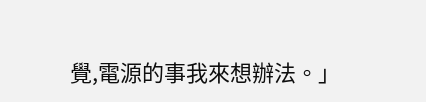覺,電源的事我來想辦法。」